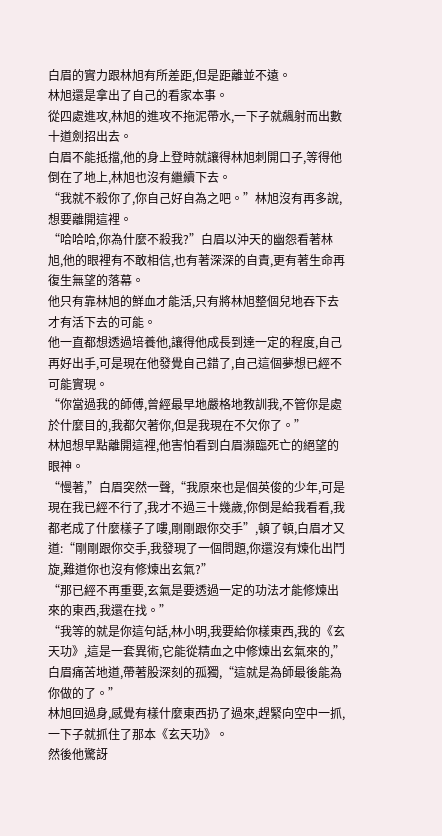白眉的實力跟林旭有所差距,但是距離並不遠。
林旭還是拿出了自己的看家本事。
從四處進攻,林旭的進攻不拖泥帶水,一下子就飆射而出數十道劍招出去。
白眉不能抵擋,他的身上登時就讓得林旭刺開口子,等得他倒在了地上,林旭也沒有繼續下去。
“我就不殺你了,你自己好自為之吧。”林旭沒有再多說,想要離開這裡。
“哈哈哈,你為什麼不殺我?”白眉以沖天的幽怨看著林旭,他的眼裡有不敢相信,也有著深深的自責,更有著生命再復生無望的落幕。
他只有靠林旭的鮮血才能活,只有將林旭整個兒地吞下去才有活下去的可能。
他一直都想透過培養他,讓得他成長到達一定的程度,自己再好出手,可是現在他發覺自己錯了,自己這個夢想已經不可能實現。
“你當過我的師傅,曾經最早地嚴格地教訓我,不管你是處於什麼目的,我都欠著你,但是我現在不欠你了。”
林旭想早點離開這裡,他害怕看到白眉瀕臨死亡的絕望的眼神。
“慢著,”白眉突然一聲,“我原來也是個英俊的少年,可是現在我已經不行了,我才不過三十幾歲,你倒是給我看看,我都老成了什麼樣子了嘍,剛剛跟你交手”,頓了頓,白眉才又道:“剛剛跟你交手,我發現了一個問題,你還沒有煉化出鬥旋,難道你也沒有修煉出玄氣?”
“那已經不再重要,玄氣是要透過一定的功法才能修煉出來的東西,我還在找。”
“我等的就是你這句話,林小明,我要給你樣東西,我的《玄天功》,這是一套異術,它能從精血之中修煉出玄氣來的,”白眉痛苦地道,帶著股深刻的孤獨,“這就是為師最後能為你做的了。”
林旭回過身,感覺有樣什麼東西扔了過來,趕緊向空中一抓,一下子就抓住了那本《玄天功》。
然後他驚訝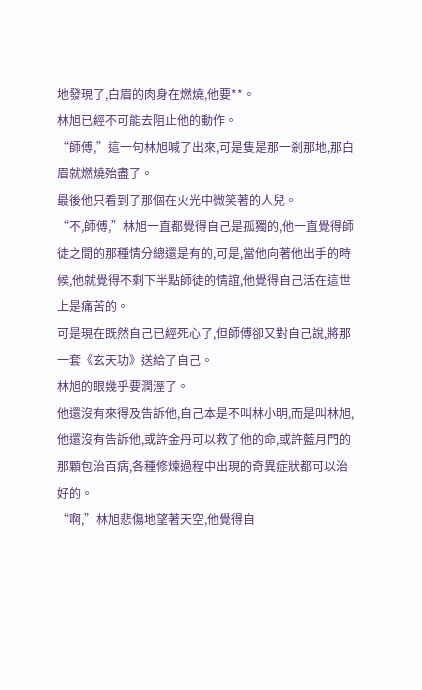地發現了,白眉的肉身在燃燒,他要**。
林旭已經不可能去阻止他的動作。
“師傅,”這一句林旭喊了出來,可是隻是那一剎那地,那白眉就燃燒殆盡了。
最後他只看到了那個在火光中微笑著的人兒。
“不,師傅,”林旭一直都覺得自己是孤獨的,他一直覺得師徒之間的那種情分總還是有的,可是,當他向著他出手的時候,他就覺得不剩下半點師徒的情誼,他覺得自己活在這世上是痛苦的。
可是現在既然自己已經死心了,但師傅卻又對自己說,將那一套《玄天功》送給了自己。
林旭的眼幾乎要潤溼了。
他還沒有來得及告訴他,自己本是不叫林小明,而是叫林旭,他還沒有告訴他,或許金丹可以救了他的命,或許藍月門的那顆包治百病,各種修煉過程中出現的奇異症狀都可以治好的。
“啊,”林旭悲傷地望著天空,他覺得自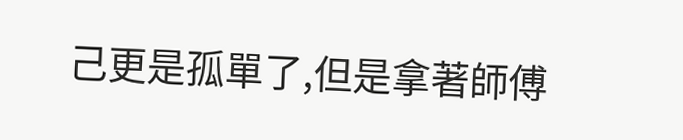己更是孤單了,但是拿著師傅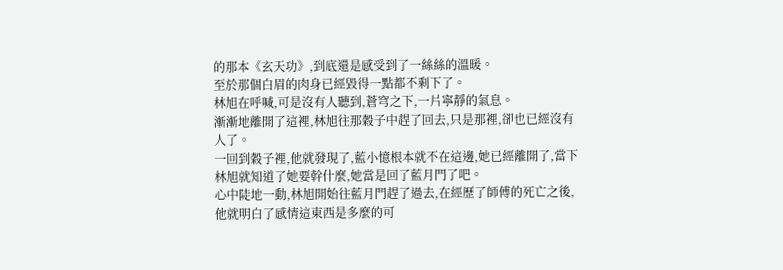的那本《玄天功》,到底還是感受到了一絲絲的溫暖。
至於那個白眉的肉身已經毀得一點都不剩下了。
林旭在呼喊,可是沒有人聽到,蒼穹之下,一片寧靜的氣息。
漸漸地離開了這裡,林旭往那穀子中趕了回去,只是那裡,卻也已經沒有人了。
一回到穀子裡,他就發現了,藍小憶根本就不在這邊,她已經離開了,當下林旭就知道了她要幹什麼,她當是回了藍月門了吧。
心中陡地一動,林旭開始往藍月門趕了過去,在經歷了師傅的死亡之後,他就明白了感情這東西是多麼的可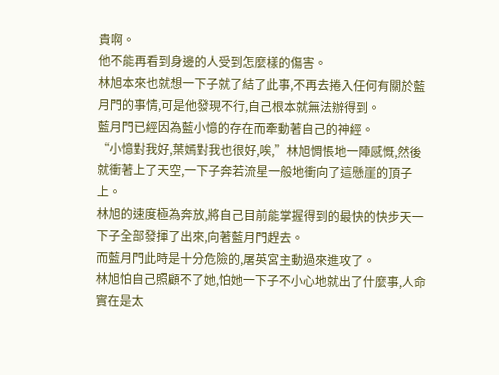貴啊。
他不能再看到身邊的人受到怎麼樣的傷害。
林旭本來也就想一下子就了結了此事,不再去捲入任何有關於藍月門的事情,可是他發現不行,自己根本就無法辦得到。
藍月門已經因為藍小憶的存在而牽動著自己的神經。
“小憶對我好,葉嫣對我也很好,唉,”林旭惆悵地一陣感慨,然後就衝著上了天空,一下子奔若流星一般地衝向了這懸崖的頂子上。
林旭的速度極為奔放,將自己目前能掌握得到的最快的快步天一下子全部發揮了出來,向著藍月門趕去。
而藍月門此時是十分危險的,屠英宮主動過來進攻了。
林旭怕自己照顧不了她,怕她一下子不小心地就出了什麼事,人命實在是太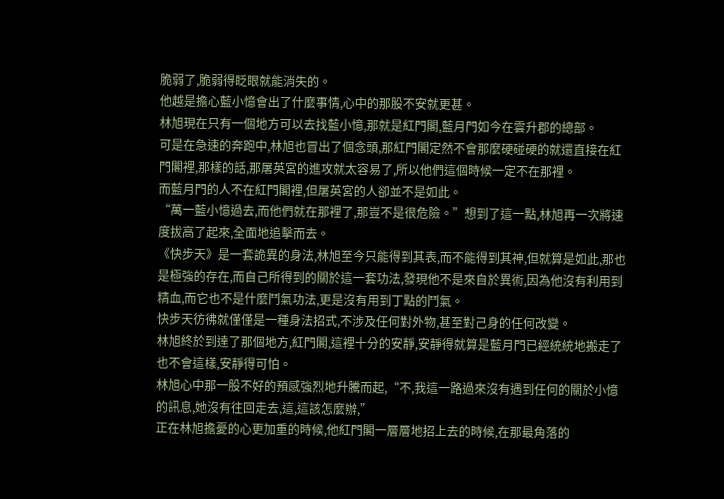脆弱了,脆弱得眨眼就能消失的。
他越是擔心藍小憶會出了什麼事情,心中的那股不安就更甚。
林旭現在只有一個地方可以去找藍小憶,那就是紅門閣,藍月門如今在雲升郡的總部。
可是在急速的奔跑中,林旭也冒出了個念頭,那紅門閣定然不會那麼硬碰硬的就還直接在紅門閣裡,那樣的話,那屠英宮的進攻就太容易了,所以他們這個時候一定不在那裡。
而藍月門的人不在紅門閣裡,但屠英宮的人卻並不是如此。
“萬一藍小憶過去,而他們就在那裡了,那豈不是很危險。”想到了這一點,林旭再一次將速度拔高了起來,全面地追擊而去。
《快步天》是一套詭異的身法,林旭至今只能得到其表,而不能得到其神,但就算是如此,那也是極強的存在,而自己所得到的關於這一套功法,發現他不是來自於異術,因為他沒有利用到精血,而它也不是什麼鬥氣功法,更是沒有用到丁點的鬥氣。
快步天彷彿就僅僅是一種身法招式,不涉及任何對外物,甚至對己身的任何改變。
林旭終於到達了那個地方,紅門閣,這裡十分的安靜,安靜得就算是藍月門已經統統地搬走了也不會這樣,安靜得可怕。
林旭心中那一股不好的預感強烈地升騰而起,“不,我這一路過來沒有遇到任何的關於小憶的訊息,她沒有往回走去,這,這該怎麼辦,”
正在林旭擔憂的心更加重的時候,他紅門閣一層層地招上去的時候,在那最角落的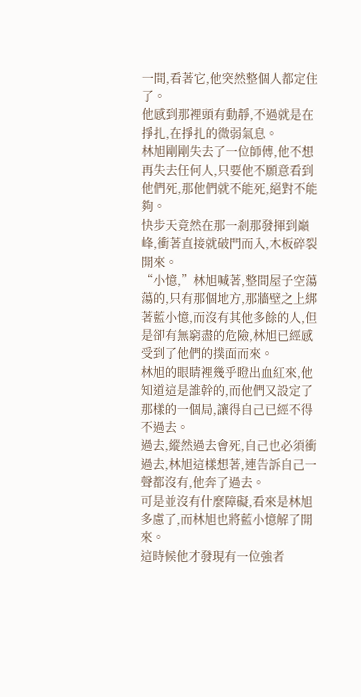一間,看著它,他突然整個人都定住了。
他感到那裡頭有動靜,不過就是在掙扎,在掙扎的微弱氣息。
林旭剛剛失去了一位師傅,他不想再失去任何人,只要他不願意看到他們死,那他們就不能死,絕對不能夠。
快步天竟然在那一剎那發揮到巔峰,衝著直接就破門而入,木板碎裂開來。
“小憶,”林旭喊著,整間屋子空蕩蕩的,只有那個地方,那牆壁之上綁著藍小憶,而沒有其他多餘的人,但是卻有無窮盡的危險,林旭已經感受到了他們的撲面而來。
林旭的眼睛裡幾乎瞪出血紅來,他知道這是誰幹的,而他們又設定了那樣的一個局,讓得自己已經不得不過去。
過去,縱然過去會死,自己也必須衝過去,林旭這樣想著,連告訴自己一聲都沒有,他奔了過去。
可是並沒有什麼障礙,看來是林旭多慮了,而林旭也將藍小憶解了開來。
這時候他才發現有一位強者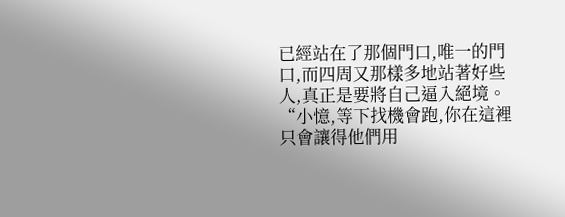已經站在了那個門口,唯一的門口,而四周又那樣多地站著好些人,真正是要將自己逼入絕境。
“小憶,等下找機會跑,你在這裡只會讓得他們用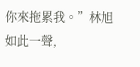你來拖累我。”林旭如此一聲,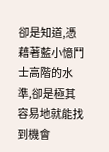卻是知道,憑藉著藍小憶鬥士高階的水準,卻是極其容易地就能找到機會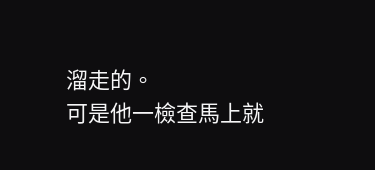溜走的。
可是他一檢查馬上就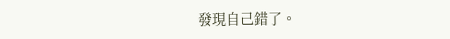發現自己錯了。